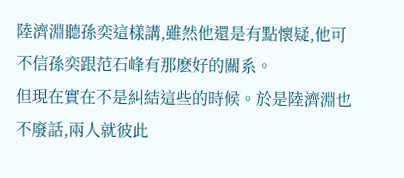陸濟淵聽孫奕這樣講,雖然他還是有點懷疑,他可不信孫奕跟范石峰有那麽好的關系。
但現在實在不是糾結這些的時候。於是陸濟淵也不廢話,兩人就彼此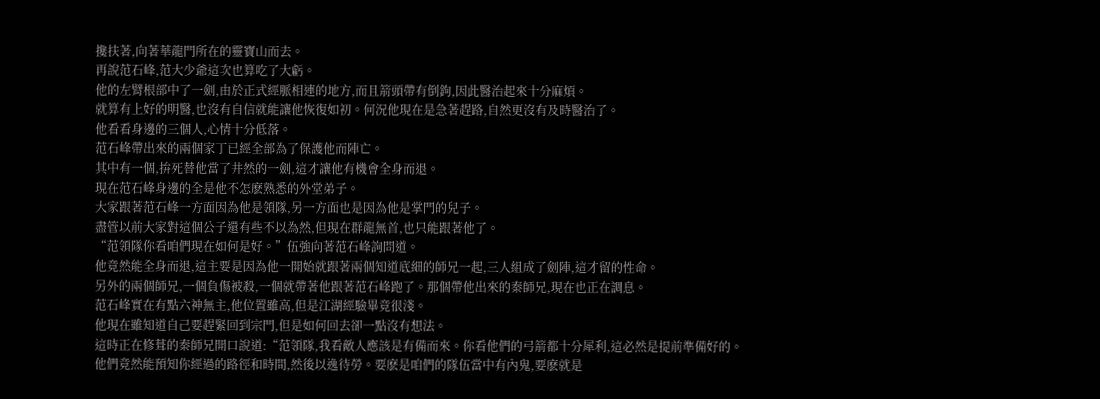攙扶著,向著華龍門所在的靈寶山而去。
再說范石峰,范大少爺這次也算吃了大虧。
他的左臂根部中了一劍,由於正式經脈相連的地方,而且箭頭帶有倒鉤,因此醫治起來十分麻煩。
就算有上好的明醫,也沒有自信就能讓他恢復如初。何況他現在是急著趕路,自然更沒有及時醫治了。
他看看身邊的三個人,心情十分低落。
范石峰帶出來的兩個家丁已經全部為了保護他而陣亡。
其中有一個,拚死替他當了井然的一劍,這才讓他有機會全身而退。
現在范石峰身邊的全是他不怎麽熟悉的外堂弟子。
大家跟著范石峰一方面因為他是領隊,另一方面也是因為他是掌門的兒子。
盡管以前大家對這個公子還有些不以為然,但現在群龍無首,也只能跟著他了。
“范領隊你看咱們現在如何是好。”伍強向著范石峰詢問道。
他竟然能全身而退,這主要是因為他一開始就跟著兩個知道底細的師兄一起,三人組成了劍陣,這才留的性命。
另外的兩個師兄,一個負傷被殺,一個就帶著他跟著范石峰跑了。那個帶他出來的秦師兄,現在也正在調息。
范石峰實在有點六神無主,他位置雖高,但是江湖經驗畢竟很淺。
他現在雖知道自己要趕緊回到宗門,但是如何回去卻一點沒有想法。
這時正在修葺的秦師兄開口說道:“范領隊,我看敵人應該是有備而來。你看他們的弓箭都十分犀利,這必然是提前準備好的。
他們竟然能預知你經過的路徑和時間,然後以逸待勞。要麽是咱們的隊伍當中有內鬼,要麽就是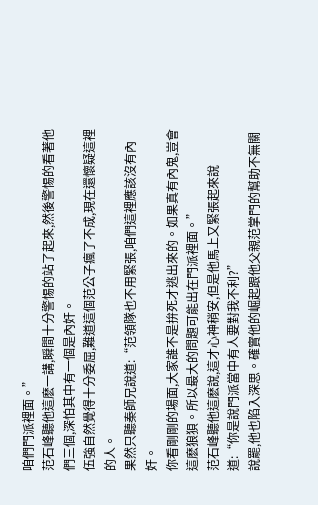咱們門派裡面。”
范石峰聽他這麽一講,瞬間十分警惕的站了起來,然後警惕的看著他們三個,深怕其中有一個是內奸。
伍強自然覺得十分委屈,難道這個范公子瘋了不成,現在還懷疑這裡的人。
果然只聽秦師兄說道:“范領隊也不用緊張,咱們這裡應該沒有內奸。
你看剛剛的場面,大家誰不是拚死才逃出來的。如果真有內鬼,豈會這麽狼狽。所以最大的問題可能出在門派裡面。”
范石峰聽他這麽說,這才心神稍安,但是他馬上又緊張起來說道:“你是說門派當中有人要對我不利?”
說罷,他也陷入深思。確實他的崛起跟他父親范掌門的幫助不無關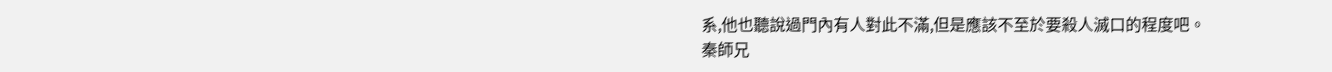系,他也聽說過門內有人對此不滿,但是應該不至於要殺人滅口的程度吧。
秦師兄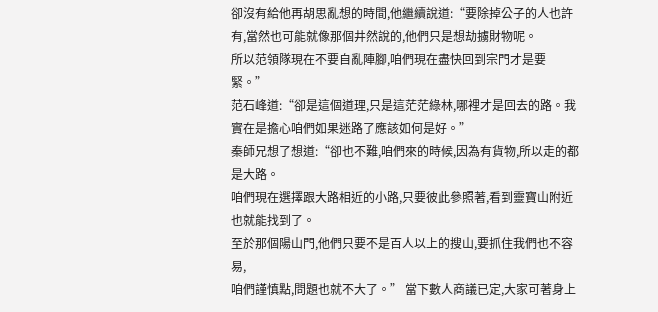卻沒有給他再胡思亂想的時間,他繼續說道:“要除掉公子的人也許有,當然也可能就像那個井然說的,他們只是想劫擄財物呢。
所以范領隊現在不要自亂陣腳,咱們現在盡快回到宗門才是要緊。”
范石峰道:“卻是這個道理,只是這茫茫綠林,哪裡才是回去的路。我實在是擔心咱們如果迷路了應該如何是好。”
秦師兄想了想道:“卻也不難,咱們來的時候,因為有貨物,所以走的都是大路。
咱們現在選擇跟大路相近的小路,只要彼此參照著,看到靈寶山附近也就能找到了。
至於那個陽山門,他們只要不是百人以上的搜山,要抓住我們也不容易,
咱們謹慎點,問題也就不大了。” 當下數人商議已定,大家可著身上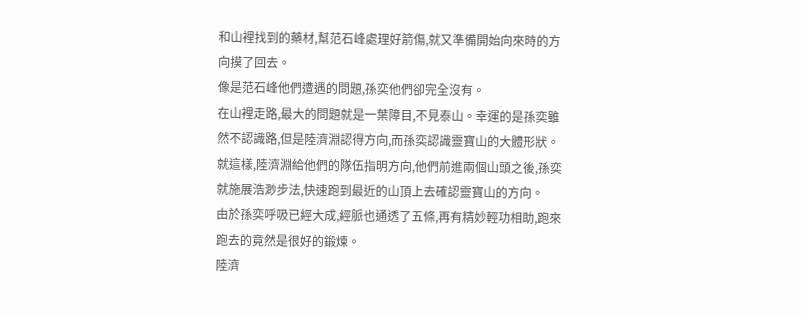和山裡找到的藥材,幫范石峰處理好箭傷,就又準備開始向來時的方向摸了回去。
像是范石峰他們遭遇的問題,孫奕他們卻完全沒有。
在山裡走路,最大的問題就是一葉障目,不見泰山。幸運的是孫奕雖然不認識路,但是陸濟淵認得方向,而孫奕認識靈寶山的大體形狀。
就這樣,陸濟淵給他們的隊伍指明方向,他們前進兩個山頭之後,孫奕就施展浩渺步法,快速跑到最近的山頂上去確認靈寶山的方向。
由於孫奕呼吸已經大成,經脈也通透了五條,再有精妙輕功相助,跑來跑去的竟然是很好的鍛煉。
陸濟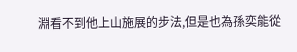淵看不到他上山施展的步法,但是也為孫奕能從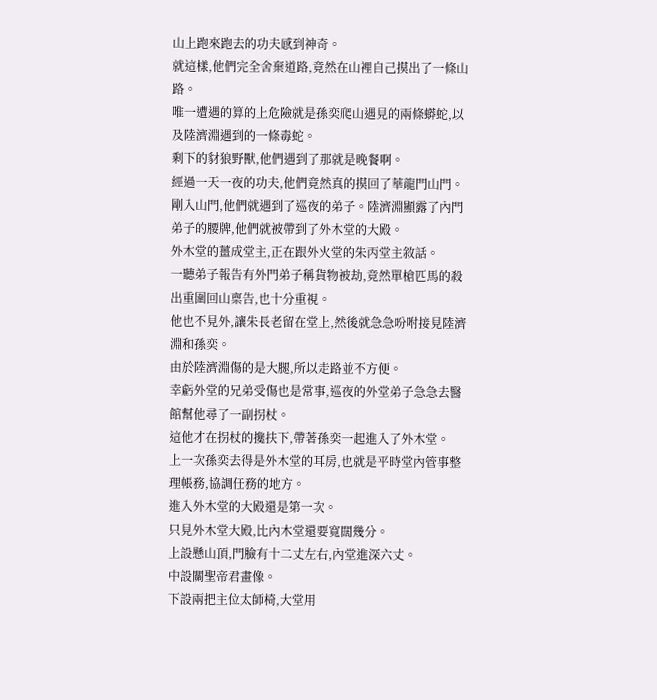山上跑來跑去的功夫感到神奇。
就這樣,他們完全舍棄道路,竟然在山裡自己摸出了一條山路。
唯一遭遇的算的上危險就是孫奕爬山遇見的兩條蟒蛇,以及陸濟淵遇到的一條毒蛇。
剩下的豺狼野獸,他們遇到了那就是晚餐啊。
經過一天一夜的功夫,他們竟然真的摸回了華龍門山門。
剛入山門,他們就遇到了巡夜的弟子。陸濟淵顯露了內門弟子的腰牌,他們就被帶到了外木堂的大殿。
外木堂的薑成堂主,正在跟外火堂的朱丙堂主敘話。
一聽弟子報告有外門弟子稱貨物被劫,竟然單槍匹馬的殺出重圍回山稟告,也十分重視。
他也不見外,讓朱長老留在堂上,然後就急急吩咐接見陸濟淵和孫奕。
由於陸濟淵傷的是大腿,所以走路並不方便。
幸虧外堂的兄弟受傷也是常事,巡夜的外堂弟子急急去醫館幫他尋了一副拐杖。
這他才在拐杖的攙扶下,帶著孫奕一起進入了外木堂。
上一次孫奕去得是外木堂的耳房,也就是平時堂內管事整理帳務,協調任務的地方。
進入外木堂的大殿還是第一次。
只見外木堂大殿,比內木堂還要寬闊幾分。
上設懸山頂,門臉有十二丈左右,內堂進深六丈。
中設關聖帝君畫像。
下設兩把主位太師椅,大堂用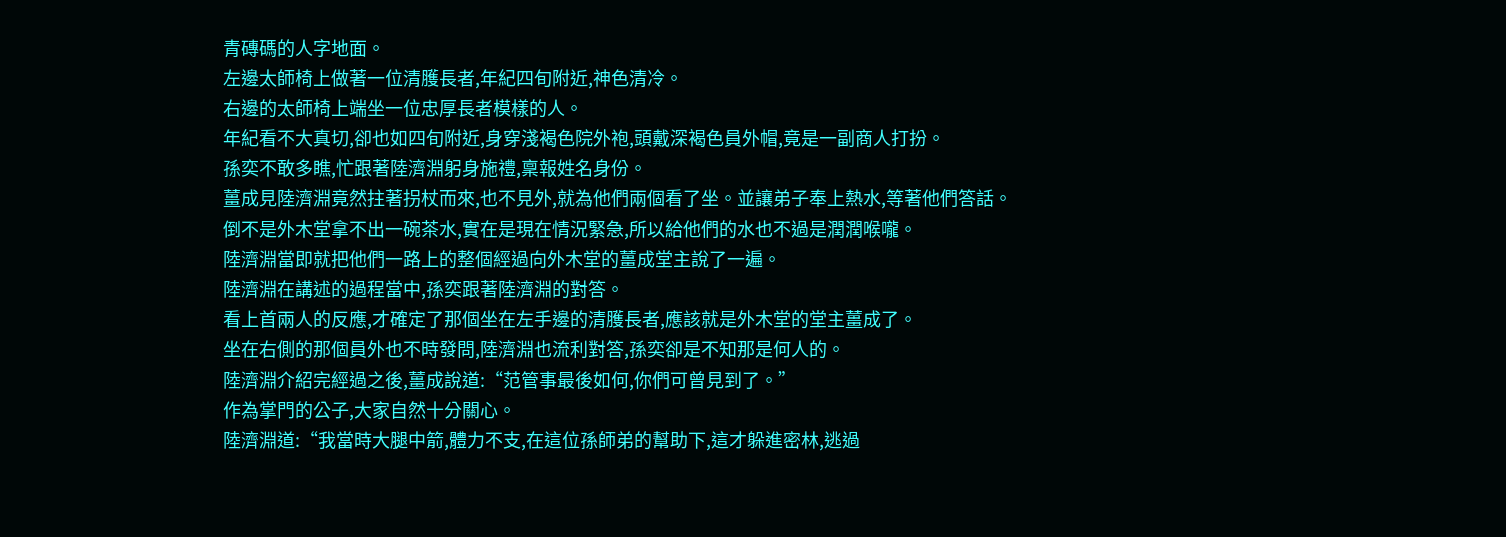青磚碼的人字地面。
左邊太師椅上做著一位清臒長者,年紀四旬附近,神色清冷。
右邊的太師椅上端坐一位忠厚長者模樣的人。
年紀看不大真切,卻也如四旬附近,身穿淺褐色院外袍,頭戴深褐色員外帽,竟是一副商人打扮。
孫奕不敢多瞧,忙跟著陸濟淵躬身施禮,稟報姓名身份。
薑成見陸濟淵竟然拄著拐杖而來,也不見外,就為他們兩個看了坐。並讓弟子奉上熱水,等著他們答話。
倒不是外木堂拿不出一碗茶水,實在是現在情況緊急,所以給他們的水也不過是潤潤喉嚨。
陸濟淵當即就把他們一路上的整個經過向外木堂的薑成堂主說了一遍。
陸濟淵在講述的過程當中,孫奕跟著陸濟淵的對答。
看上首兩人的反應,才確定了那個坐在左手邊的清臒長者,應該就是外木堂的堂主薑成了。
坐在右側的那個員外也不時發問,陸濟淵也流利對答,孫奕卻是不知那是何人的。
陸濟淵介紹完經過之後,薑成說道:“范管事最後如何,你們可曾見到了。”
作為掌門的公子,大家自然十分關心。
陸濟淵道:“我當時大腿中箭,體力不支,在這位孫師弟的幫助下,這才躲進密林,逃過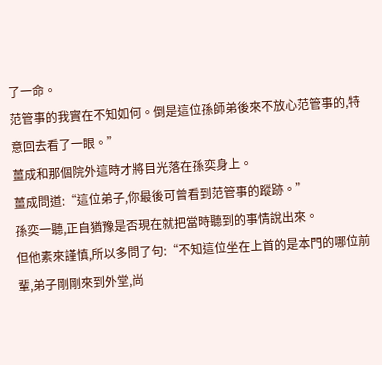了一命。
范管事的我實在不知如何。倒是這位孫師弟後來不放心范管事的,特意回去看了一眼。”
薑成和那個院外這時才將目光落在孫奕身上。
薑成問道:“這位弟子,你最後可曾看到范管事的蹤跡。”
孫奕一聽,正自猶豫是否現在就把當時聽到的事情說出來。
但他素來謹慎,所以多問了句:“不知這位坐在上首的是本門的哪位前輩,弟子剛剛來到外堂,尚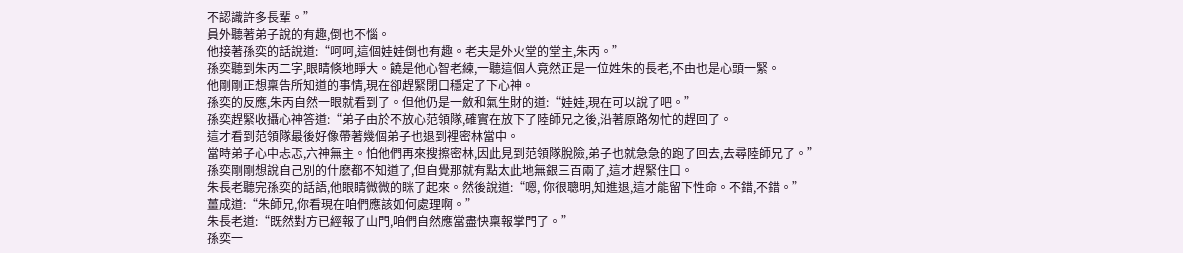不認識許多長輩。”
員外聽著弟子說的有趣,倒也不惱。
他接著孫奕的話說道:“呵呵,這個娃娃倒也有趣。老夫是外火堂的堂主,朱丙。”
孫奕聽到朱丙二字,眼睛倏地睜大。饒是他心智老練,一聽這個人竟然正是一位姓朱的長老,不由也是心頭一緊。
他剛剛正想稟告所知道的事情,現在卻趕緊閉口穩定了下心神。
孫奕的反應,朱丙自然一眼就看到了。但他仍是一斂和氣生財的道:“娃娃,現在可以說了吧。”
孫奕趕緊收攝心神答道:“弟子由於不放心范領隊,確實在放下了陸師兄之後,沿著原路匆忙的趕回了。
這才看到范領隊最後好像帶著幾個弟子也退到裡密林當中。
當時弟子心中忐忑,六神無主。怕他們再來搜擦密林,因此見到范領隊脫險,弟子也就急急的跑了回去,去尋陸師兄了。”
孫奕剛剛想說自己別的什麽都不知道了,但自覺那就有點太此地無銀三百兩了,這才趕緊住口。
朱長老聽完孫奕的話語,他眼睛微微的眯了起來。然後說道:“嗯, 你很聰明,知進退,這才能留下性命。不錯,不錯。”
薑成道:“朱師兄,你看現在咱們應該如何處理啊。”
朱長老道:“既然對方已經報了山門,咱們自然應當盡快稟報掌門了。”
孫奕一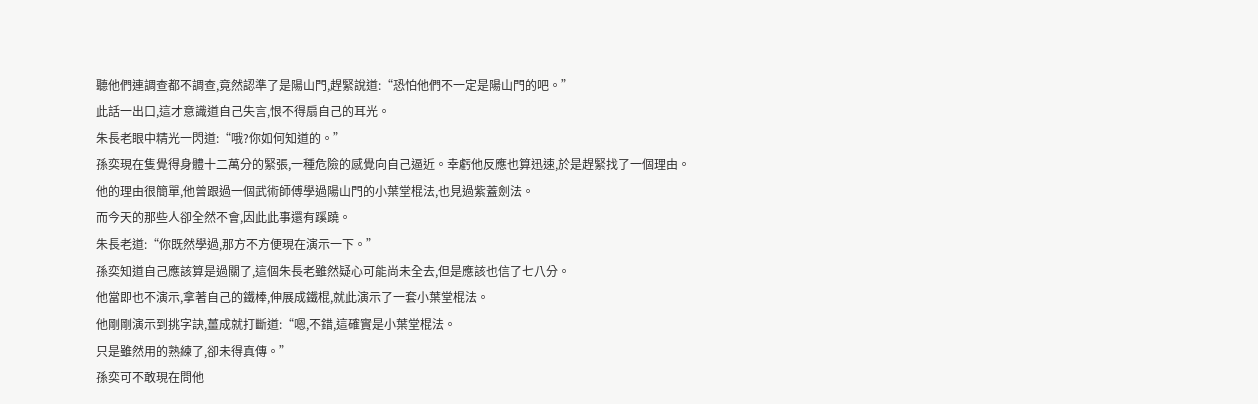聽他們連調查都不調查,竟然認準了是陽山門,趕緊說道:“恐怕他們不一定是陽山門的吧。”
此話一出口,這才意識道自己失言,恨不得扇自己的耳光。
朱長老眼中精光一閃道:“哦?你如何知道的。”
孫奕現在隻覺得身體十二萬分的緊張,一種危險的感覺向自己逼近。幸虧他反應也算迅速,於是趕緊找了一個理由。
他的理由很簡單,他曾跟過一個武術師傅學過陽山門的小葉堂棍法,也見過紫蓋劍法。
而今天的那些人卻全然不會,因此此事還有蹊蹺。
朱長老道:“你既然學過,那方不方便現在演示一下。”
孫奕知道自己應該算是過關了,這個朱長老雖然疑心可能尚未全去,但是應該也信了七八分。
他當即也不演示,拿著自己的鐵棒,伸展成鐵棍,就此演示了一套小葉堂棍法。
他剛剛演示到挑字訣,薑成就打斷道:“嗯,不錯,這確實是小葉堂棍法。
只是雖然用的熟練了,卻未得真傳。”
孫奕可不敢現在問他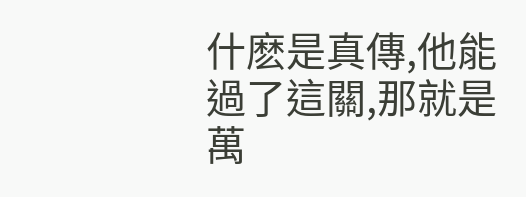什麽是真傳,他能過了這關,那就是萬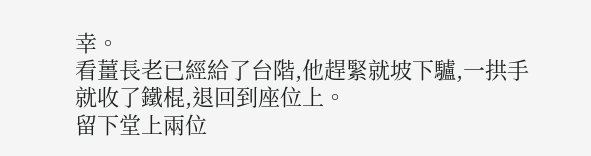幸。
看薑長老已經給了台階,他趕緊就坡下驢,一拱手就收了鐵棍,退回到座位上。
留下堂上兩位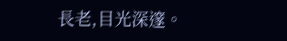長老,目光深邃。